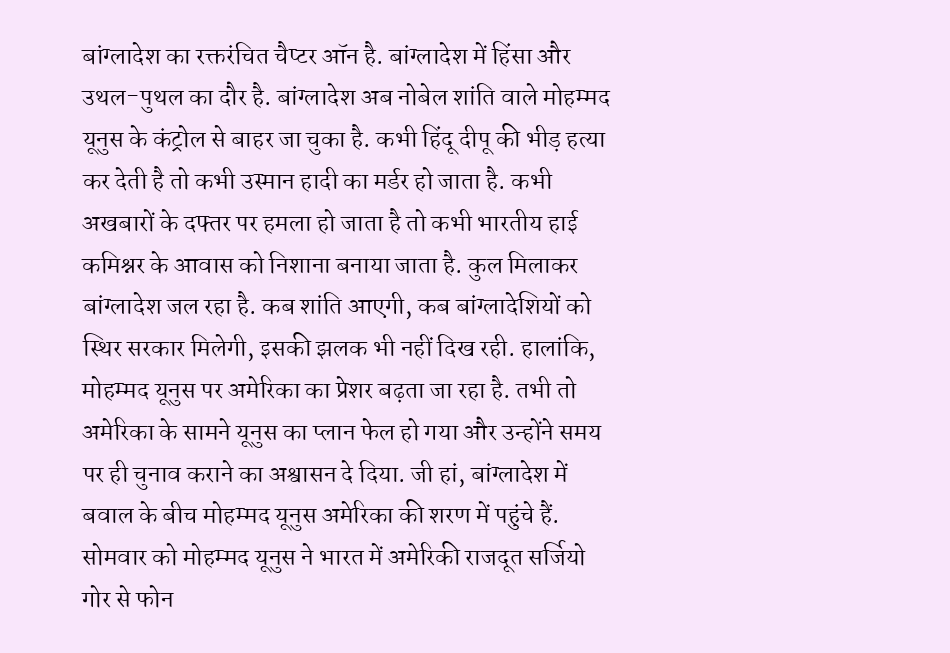बांग्लादेश का रक्तरंचित चैप्टर ऑन है. बांग्लादेश में हिंसा और उथल-पुथल का दौर है. बांग्लादेश अब नोबेल शांति वाले मोहम्मद यूनुस के कंट्रोल से बाहर जा चुका है. कभी हिंदू दीपू की भीड़ हत्या कर देती है तो कभी उस्मान हादी का मर्डर हो जाता है. कभी अखबारों के दफ्तर पर हमला हो जाता है तो कभी भारतीय हाई कमिश्नर के आवास को निशाना बनाया जाता है. कुल मिलाकर बांग्लादेश जल रहा है. कब शांति आएगी, कब बांग्लादेशियों को स्थिर सरकार मिलेगी, इसकी झलक भी नहीं दिख रही. हालांकि, मोहम्मद यूनुस पर अमेरिका का प्रेशर बढ़ता जा रहा है. तभी तो अमेरिका के सामने यूनुस का प्लान फेल हो गया और उन्होंने समय पर ही चुनाव कराने का अश्वासन दे दिया. जी हां, बांग्लादेश में बवाल के बीच मोहम्मद यूनुस अमेरिका की शरण में पहुंचे हैं. सोमवार को मोहम्मद यूनुस ने भारत में अमेरिकी राजदूत सर्जियो गोर से फोन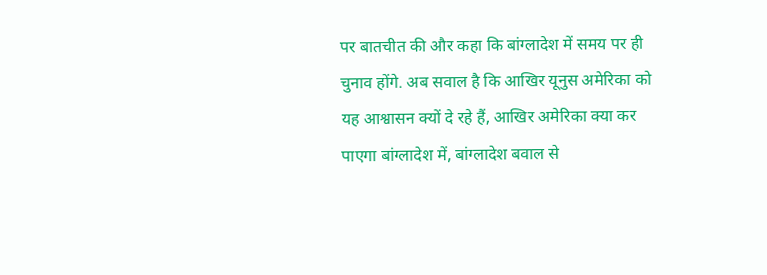पर बातचीत की और कहा कि बांग्लादेश में समय पर ही चुनाव होंगे. अब सवाल है कि आखिर यूनुस अमेरिका को यह आश्वासन क्यों दे रहे हैं, आखिर अमेरिका क्या कर पाएगा बांग्लादेश में, बांग्लादेश बवाल से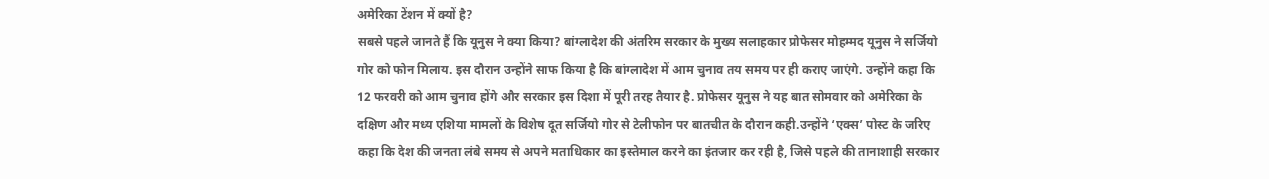अमेरिका टेंशन में क्यों है?
सबसे पहले जानते हैं कि यूनुस ने क्या किया? बांग्लादेश की अंतरिम सरकार के मुख्य सलाहकार प्रोफेसर मोहम्मद यूनुस ने सर्जियो गोर को फोन मिलाय. इस दौरान उन्होंने साफ किया है कि बांग्लादेश में आम चुनाव तय समय पर ही कराए जाएंगे. उन्होंने कहा कि 12 फरवरी को आम चुनाव होंगे और सरकार इस दिशा में पूरी तरह तैयार है. प्रोफेसर यूनुस ने यह बात सोमवार को अमेरिका के दक्षिण और मध्य एशिया मामलों के विशेष दूत सर्जियो गोर से टेलीफोन पर बातचीत के दौरान कही.उन्होंने ‘एक्स’ पोस्ट के जरिए कहा कि देश की जनता लंबे समय से अपने मताधिकार का इस्तेमाल करने का इंतजार कर रही है, जिसे पहले की तानाशाही सरकार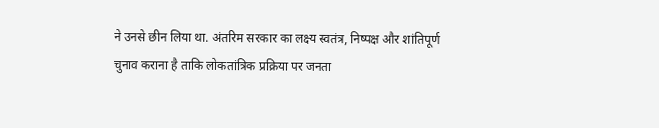ने उनसे छीन लिया था. अंतरिम सरकार का लक्ष्य स्वतंत्र, निष्पक्ष और शांतिपूर्ण चुनाव कराना है ताकि लोकतांत्रिक प्रक्रिया पर जनता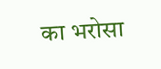का भरोसा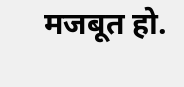मजबूत हो.